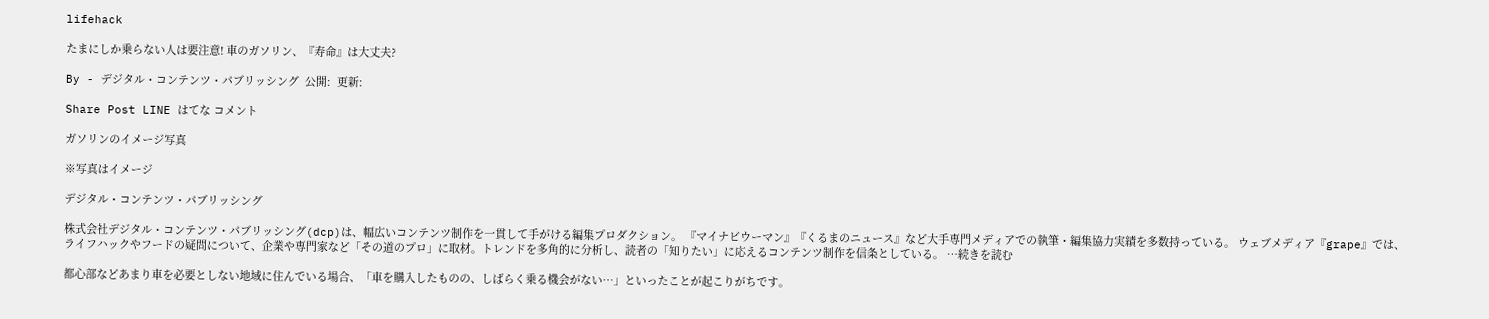lifehack

たまにしか乗らない人は要注意! 車のガソリン、『寿命』は大丈夫?

By - デジタル・コンテンツ・パブリッシング  公開:  更新:

Share Post LINE はてな コメント

ガソリンのイメージ写真

※写真はイメージ

デジタル・コンテンツ・パブリッシング

株式会社デジタル・コンテンツ・パブリッシング(dcp)は、幅広いコンテンツ制作を一貫して手がける編集プロダクション。 『マイナビウーマン』『くるまのニュース』など大手専門メディアでの執筆・編集協力実績を多数持っている。 ウェブメディア『grape』では、ライフハックやフードの疑問について、企業や専門家など「その道のプロ」に取材。トレンドを多角的に分析し、読者の「知りたい」に応えるコンテンツ制作を信条としている。 …続きを読む

都心部などあまり車を必要としない地域に住んでいる場合、「車を購入したものの、しばらく乗る機会がない…」といったことが起こりがちです。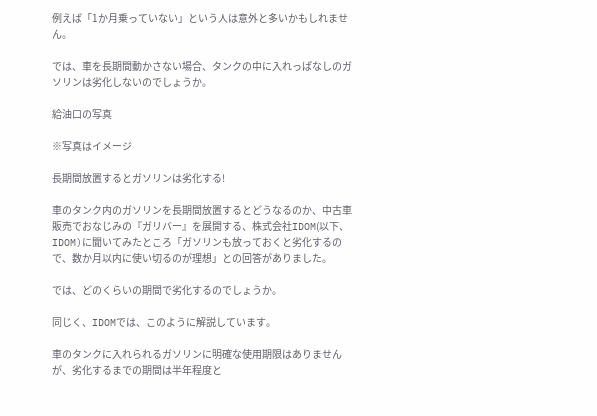例えば「1か月乗っていない」という人は意外と多いかもしれません。

では、車を長期間動かさない場合、タンクの中に入れっぱなしのガソリンは劣化しないのでしょうか。

給油口の写真

※写真はイメージ

長期間放置するとガソリンは劣化する!

車のタンク内のガソリンを長期間放置するとどうなるのか、中古車販売でおなじみの『ガリバー』を展開する、株式会社IDOM(以下、IDOM)に聞いてみたところ「ガソリンも放っておくと劣化するので、数か月以内に使い切るのが理想」との回答がありました。

では、どのくらいの期間で劣化するのでしょうか。

同じく、IDOMでは、このように解説しています。

車のタンクに入れられるガソリンに明確な使用期限はありませんが、劣化するまでの期間は半年程度と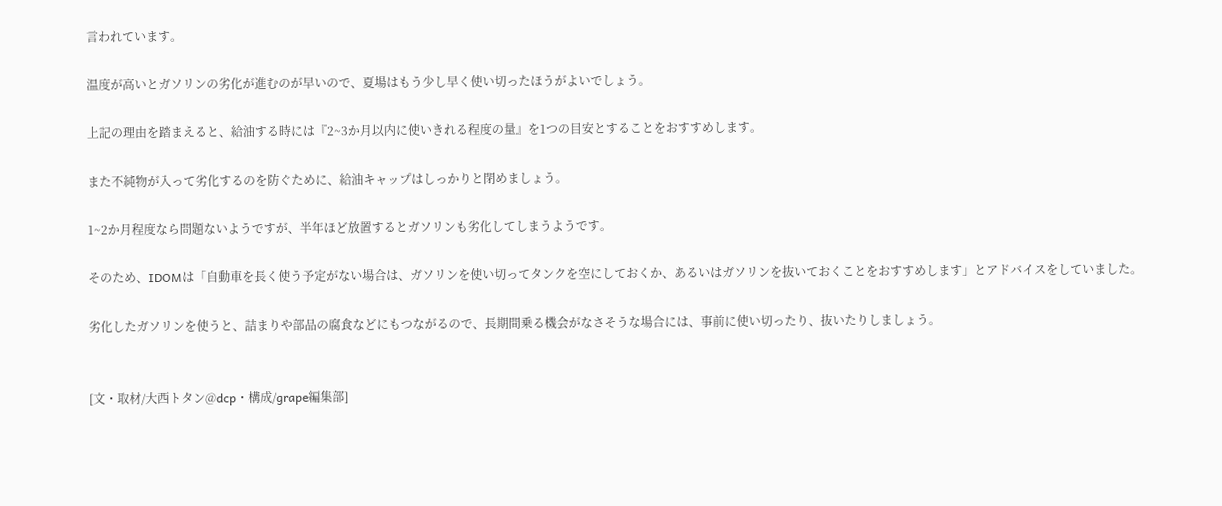言われています。

温度が高いとガソリンの劣化が進むのが早いので、夏場はもう少し早く使い切ったほうがよいでしょう。

上記の理由を踏まえると、給油する時には『2~3か月以内に使いきれる程度の量』を1つの目安とすることをおすすめします。

また不純物が入って劣化するのを防ぐために、給油キャップはしっかりと閉めましょう。

1~2か月程度なら問題ないようですが、半年ほど放置するとガソリンも劣化してしまうようです。

そのため、IDOMは「自動車を長く使う予定がない場合は、ガソリンを使い切ってタンクを空にしておくか、あるいはガソリンを抜いておくことをおすすめします」とアドバイスをしていました。

劣化したガソリンを使うと、詰まりや部品の腐食などにもつながるので、長期間乗る機会がなさそうな場合には、事前に使い切ったり、抜いたりしましょう。


[文・取材/大西トタン@dcp・構成/grape編集部]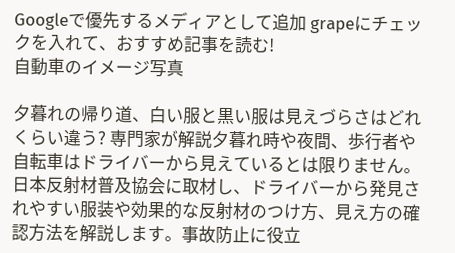Googleで優先するメディアとして追加 grapeにチェックを入れて、おすすめ記事を読む!
自動車のイメージ写真

夕暮れの帰り道、白い服と黒い服は見えづらさはどれくらい違う? 専門家が解説夕暮れ時や夜間、歩行者や自転車はドライバーから見えているとは限りません。日本反射材普及協会に取材し、ドライバーから発見されやすい服装や効果的な反射材のつけ方、見え方の確認方法を解説します。事故防止に役立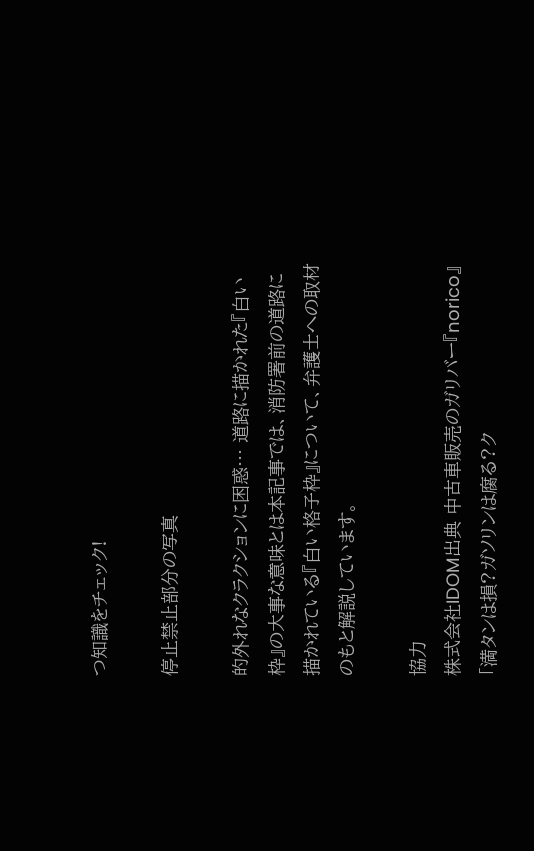つ知識をチェック!

停止禁止部分の写真

的外れなクラクションに困惑… 道路に描かれた『白い枠』の大事な意味とは本記事では、消防署前の道路に描かれている『白い格子枠』について、弁護士への取材のもと解説しています。

協力
株式会社IDOM出典 中古車販売のガリバー『norico』「満タンは損?ガソリンは腐る?ク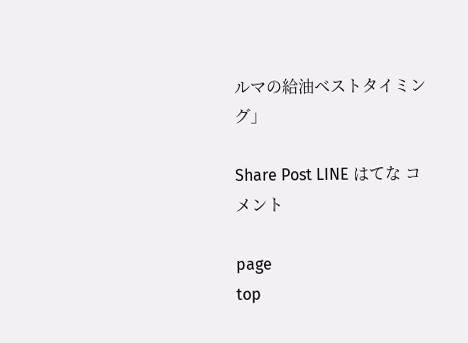ルマの給油ベストタイミング」

Share Post LINE はてな コメント

page
top